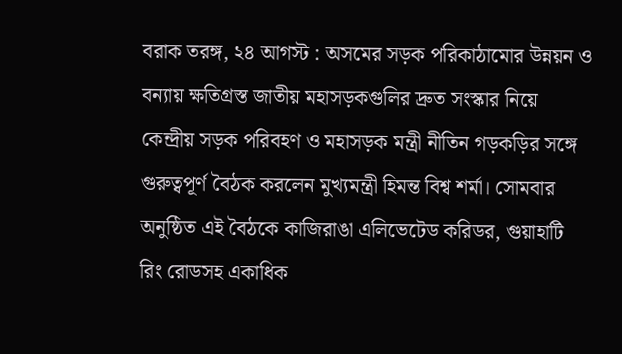বরাক তরঙ্গ, ২৪ আগস্ট : অসমের সড়ক পরিকাঠামোর উন্নয়ন ও বন্যায় ক্ষতিগ্রস্ত জাতীয় মহাসড়কগুলির দ্রুত সংস্কার নিয়ে কেন্দ্রীয় সড়ক পরিবহণ ও মহাসড়ক মন্ত্রী নীতিন গড়কড়ির সঙ্গে গুরুত্বপূর্ণ বৈঠক করলেন মুখ্যমন্ত্রী হিমন্ত বিশ্ব শর্মা। সোমবার অনুষ্ঠিত এই বৈঠকে কাজিরাঙা এলিভেটেড করিডর, গুয়াহাটি রিং রোডসহ একাধিক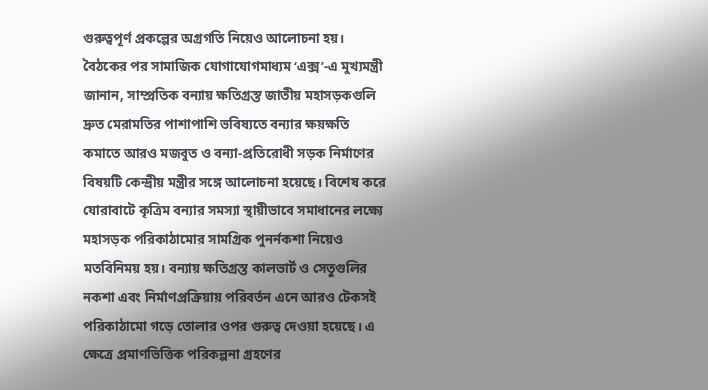গুরুত্বপূর্ণ প্রকল্পের অগ্রগতি নিয়েও আলোচনা হয়।
বৈঠকের পর সামাজিক যোগাযোগমাধ্যম ‘এক্স’-এ মুখ্যমন্ত্রী জানান, সাম্প্রতিক বন্যায় ক্ষতিগ্রস্ত জাতীয় মহাসড়কগুলি দ্রুত মেরামতির পাশাপাশি ভবিষ্যতে বন্যার ক্ষয়ক্ষতি কমাতে আরও মজবুত ও বন্যা-প্রতিরোধী সড়ক নির্মাণের বিষয়টি কেন্দ্রীয় মন্ত্রীর সঙ্গে আলোচনা হয়েছে। বিশেষ করে যোরাবাটে কৃত্রিম বন্যার সমস্যা স্থায়ীভাবে সমাধানের লক্ষ্যে মহাসড়ক পরিকাঠামোর সামগ্রিক পুনর্নকশা নিয়েও মতবিনিময় হয়। বন্যায় ক্ষতিগ্রস্ত কালভার্ট ও সেতুগুলির নকশা এবং নির্মাণপ্রক্রিয়ায় পরিবর্তন এনে আরও টেকসই পরিকাঠামো গড়ে তোলার ওপর গুরুত্ব দেওয়া হয়েছে। এ ক্ষেত্রে প্রমাণভিত্তিক পরিকল্পনা গ্রহণের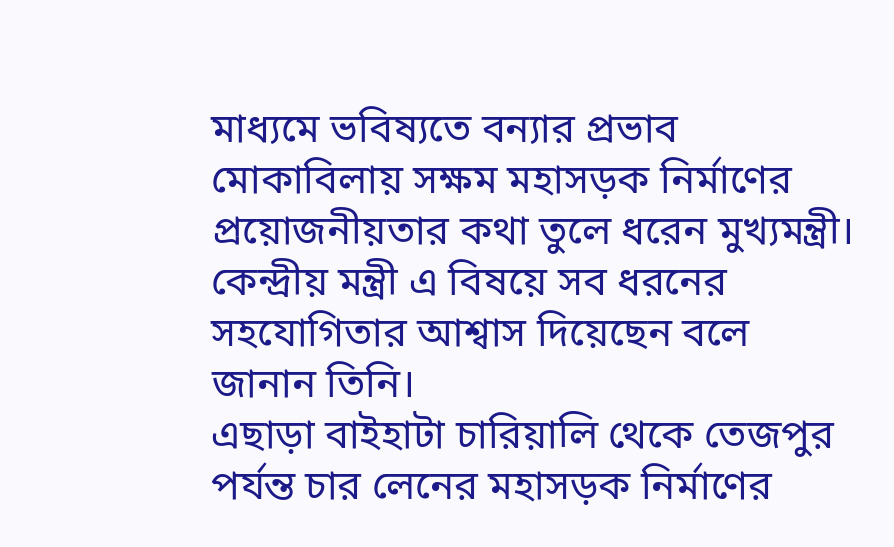মাধ্যমে ভবিষ্যতে বন্যার প্রভাব মোকাবিলায় সক্ষম মহাসড়ক নির্মাণের প্রয়োজনীয়তার কথা তুলে ধরেন মুখ্যমন্ত্রী। কেন্দ্রীয় মন্ত্রী এ বিষয়ে সব ধরনের সহযোগিতার আশ্বাস দিয়েছেন বলে জানান তিনি।
এছাড়া বাইহাটা চারিয়ালি থেকে তেজপুর পর্যন্ত চার লেনের মহাসড়ক নির্মাণের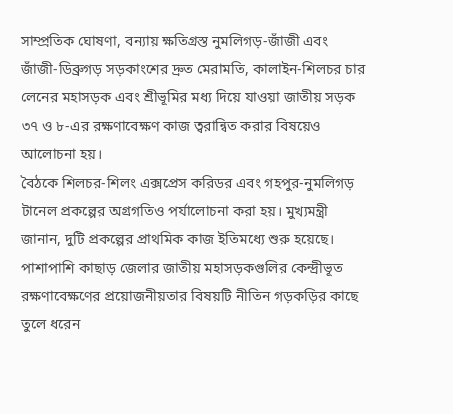সাম্প্রতিক ঘোষণা, বন্যায় ক্ষতিগ্রস্ত নুমলিগড়-জাঁজী এবং জাঁজী-ডিব্রুগড় সড়কাংশের দ্রুত মেরামতি, কালাইন-শিলচর চার লেনের মহাসড়ক এবং শ্রীভূমির মধ্য দিয়ে যাওয়া জাতীয় সড়ক ৩৭ ও ৮-এর রক্ষণাবেক্ষণ কাজ ত্বরান্বিত করার বিষয়েও আলোচনা হয়।
বৈঠকে শিলচর-শিলং এক্সপ্রেস করিডর এবং গহপুর-নুমলিগড় টানেল প্রকল্পের অগ্রগতিও পর্যালোচনা করা হয়। মুখ্যমন্ত্রী জানান, দুটি প্রকল্পের প্রাথমিক কাজ ইতিমধ্যে শুরু হয়েছে।
পাশাপাশি কাছাড় জেলার জাতীয় মহাসড়কগুলির কেন্দ্রীভূত রক্ষণাবেক্ষণের প্রয়োজনীয়তার বিষয়টি নীতিন গড়কড়ির কাছে তুলে ধরেন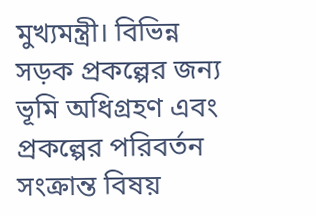মুখ্যমন্ত্রী। বিভিন্ন সড়ক প্রকল্পের জন্য ভূমি অধিগ্রহণ এবং প্রকল্পের পরিবর্তন সংক্রান্ত বিষয়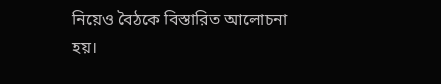নিয়েও বৈঠকে বিস্তারিত আলোচনা হয়।